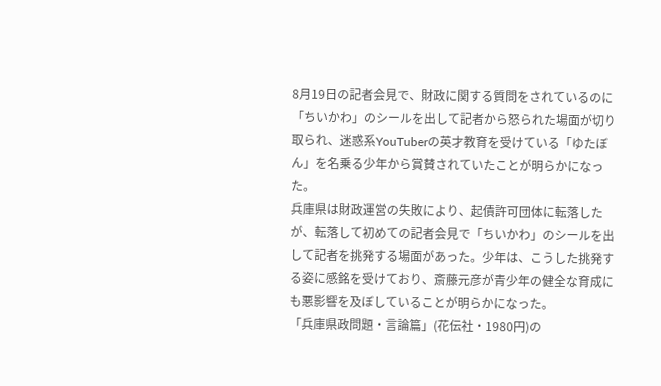8月19日の記者会見で、財政に関する質問をされているのに「ちいかわ」のシールを出して記者から怒られた場面が切り取られ、迷惑系YouTuberの英才教育を受けている「ゆたぼん」を名乗る少年から賞賛されていたことが明らかになった。
兵庫県は財政運営の失敗により、起債許可団体に転落したが、転落して初めての記者会見で「ちいかわ」のシールを出して記者を挑発する場面があった。少年は、こうした挑発する姿に感銘を受けており、斎藤元彦が青少年の健全な育成にも悪影響を及ぼしていることが明らかになった。
「兵庫県政問題・言論篇」(花伝社・1980円)の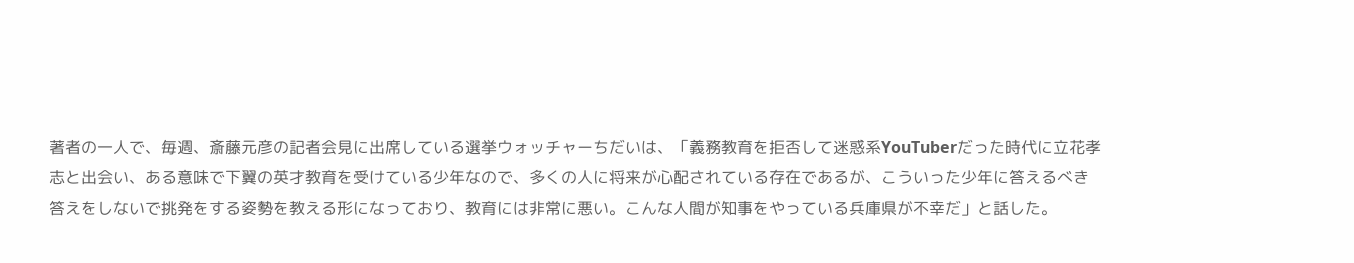著者の一人で、毎週、斎藤元彦の記者会見に出席している選挙ウォッチャーちだいは、「義務教育を拒否して迷惑系YouTuberだった時代に立花孝志と出会い、ある意味で下翼の英才教育を受けている少年なので、多くの人に将来が心配されている存在であるが、こういった少年に答えるべき答えをしないで挑発をする姿勢を教える形になっており、教育には非常に悪い。こんな人間が知事をやっている兵庫県が不幸だ」と話した。